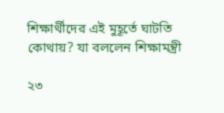শিক্ষার্থীদের এই মুহূর্তে ঘাটতি কোথায়? যা বললেন শিক্ষামন্ত্রী

২৩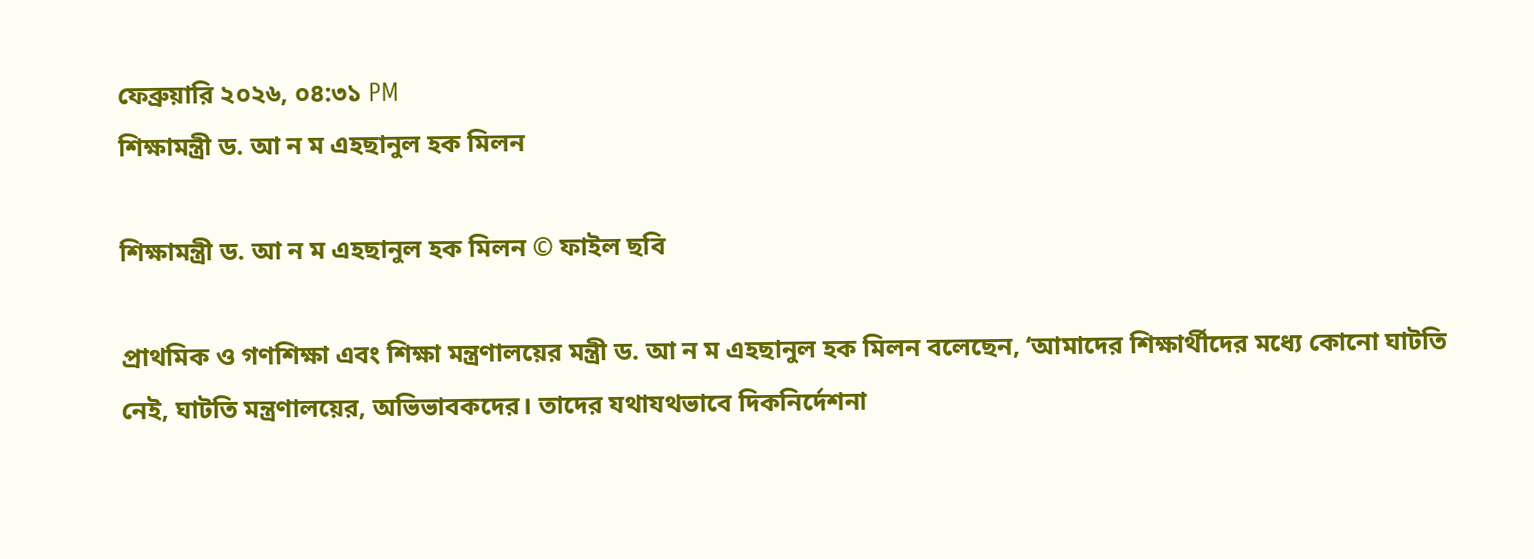ফেব্রুয়ারি ২০২৬, ০৪:৩১ PM
শিক্ষামন্ত্রী ড. আ ন ম এহছানুল হক মিলন

শিক্ষামন্ত্রী ড. আ ন ম এহছানুল হক মিলন © ফাইল ছবি

প্রাথমিক ও গণশিক্ষা এবং শিক্ষা মন্ত্রণালয়ের মন্ত্রী ড. আ ন ম এহছানুল হক মিলন বলেছেন, ‘আমাদের শিক্ষার্থীদের মধ্যে কোনো ঘাটতি নেই, ঘাটতি মন্ত্রণালয়ের, অভিভাবকদের। তাদের যথাযথভাবে দিকনির্দেশনা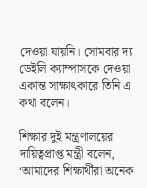দেওয়া যায়নি। সোমবার দ্য ডেইলি ক্যাম্পাসকে দেওয়া একান্ত সাক্ষাৎকারে তিনি এ কথা বলেন।

শিক্ষার দুই মন্ত্রণালয়ের দায়িত্বপ্রাপ্ত মন্ত্রী বলেন, ‘আমাদের শিক্ষার্থীরা অনেক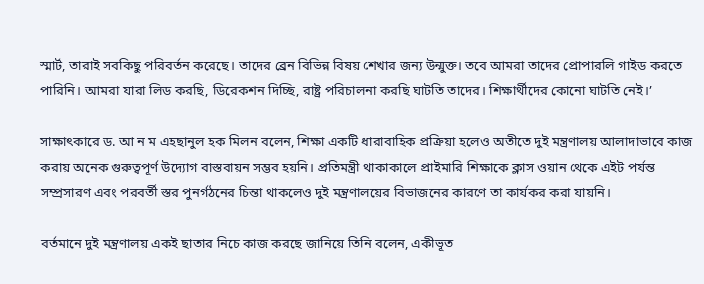স্মার্ট, তারাই সবকিছু পরিবর্তন করেছে। তাদের ব্রেন বিভিন্ন বিষয় শেখার জন্য উন্মুক্ত। তবে আমরা তাদের প্রোপারলি গাইড করতে পারিনি। আমরা যারা লিড করছি, ডিরেকশন দিচ্ছি, রাষ্ট্র পরিচালনা করছি ঘাটতি তাদের। শিক্ষার্থীদের কোনো ঘাটতি নেই।’

সাক্ষাৎকারে ড. আ ন ম এহছানুল হক মিলন বলেন, শিক্ষা একটি ধারাবাহিক প্রক্রিয়া হলেও অতীতে দুই মন্ত্রণালয় আলাদাভাবে কাজ করায় অনেক গুরুত্বপূর্ণ উদ্যোগ বাস্তবায়ন সম্ভব হয়নি। প্রতিমন্ত্রী থাকাকালে প্রাইমারি শিক্ষাকে ক্লাস ওয়ান থেকে এইট পর্যন্ত সম্প্রসারণ এবং পরবর্তী স্তর পুনর্গঠনের চিন্তা থাকলেও দুই মন্ত্রণালয়ের বিভাজনের কারণে তা কার্যকর করা যায়নি।

বর্তমানে দুই মন্ত্রণালয় একই ছাতার নিচে কাজ করছে জানিয়ে তিনি বলেন, একীভূত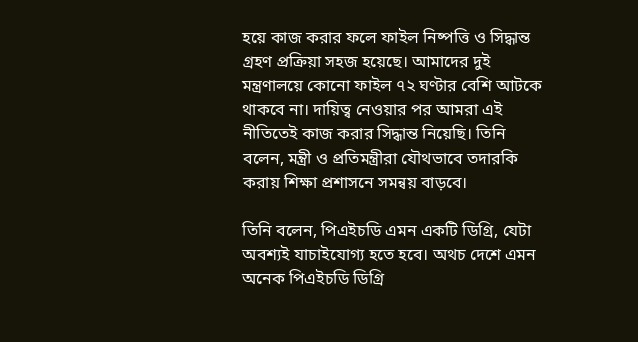হয়ে কাজ করার ফলে ফাইল নিষ্পত্তি ও সিদ্ধান্ত গ্রহণ প্রক্রিয়া সহজ হয়েছে। আমাদের দুই মন্ত্রণালয়ে কোনো ফাইল ৭২ ঘণ্টার বেশি আটকে থাকবে না। দায়িত্ব নেওয়ার পর আমরা এই নীতিতেই কাজ করার সিদ্ধান্ত নিয়েছি। তিনি বলেন, মন্ত্রী ও প্রতিমন্ত্রীরা যৌথভাবে তদারকি করায় শিক্ষা প্রশাসনে সমন্বয় বাড়বে।

তিনি বলেন, পিএইচডি এমন একটি ডিগ্রি, যেটা অবশ্যই যাচাইযোগ্য হতে হবে। অথচ দেশে এমন অনেক পিএইচডি ডিগ্রি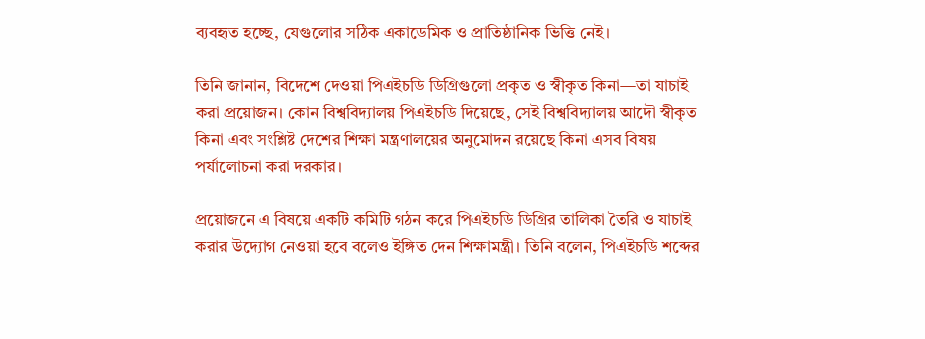ব্যবহৃত হচ্ছে, যেগুলোর সঠিক একাডেমিক ও প্রাতিষ্ঠানিক ভিত্তি নেই।

তিনি জানান, বিদেশে দেওয়া পিএইচডি ডিগ্রিগুলো প্রকৃত ও স্বীকৃত কিনা—তা যাচাই করা প্রয়োজন। কোন বিশ্ববিদ্যালয় পিএইচডি দিয়েছে, সেই বিশ্ববিদ্যালয় আদৌ স্বীকৃত কিনা এবং সংশ্লিষ্ট দেশের শিক্ষা মন্ত্রণালয়ের অনুমোদন রয়েছে কিনা এসব বিষয় পর্যালোচনা করা দরকার।

প্রয়োজনে এ বিষয়ে একটি কমিটি গঠন করে পিএইচডি ডিগ্রির তালিকা তৈরি ও যাচাই করার উদ্যোগ নেওয়া হবে বলেও ইঙ্গিত দেন শিক্ষামন্ত্রী। তিনি বলেন, পিএইচডি শব্দের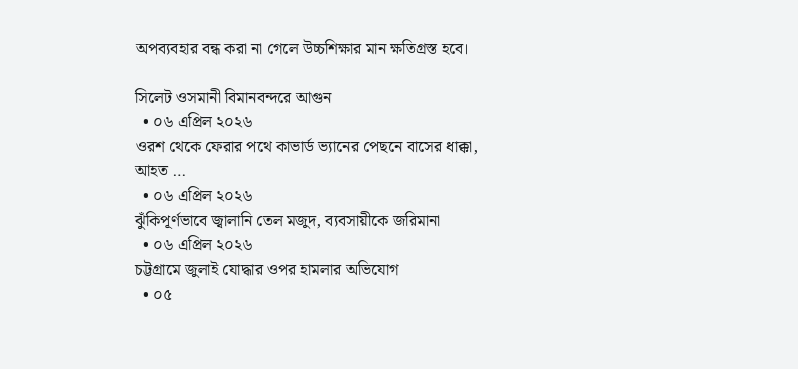অপব্যবহার বন্ধ করা না গেলে উচ্চশিক্ষার মান ক্ষতিগ্রস্ত হবে।

সিলেট ওসমানী বিমানবন্দরে আগুন
  • ০৬ এপ্রিল ২০২৬
ওরশ থেকে ফেরার পথে কাভার্ড ভ্যানের পেছনে বাসের ধাক্কা, আহত …
  • ০৬ এপ্রিল ২০২৬
ঝুঁকিপূর্ণভাবে জ্বালানি তেল মজুদ, ব্যবসায়ীকে জরিমানা
  • ০৬ এপ্রিল ২০২৬
চট্টগ্রামে জুলাই যোদ্ধার ওপর হামলার অভিযোগ
  • ০৫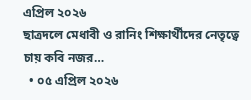এপ্রিল ২০২৬
ছাত্রদলে মেধাবী ও রানিং শিক্ষার্থীদের নেতৃত্বে চায় কবি নজর…
  • ০৫ এপ্রিল ২০২৬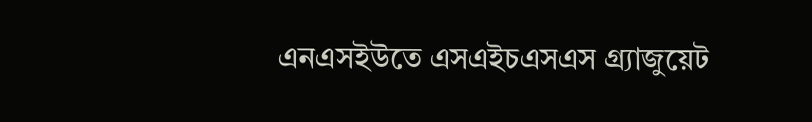এনএসইউতে এসএইচএসএস গ্র্যাজুয়েট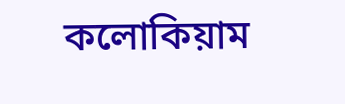কলোকিয়াম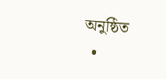অনুষ্ঠিত
  •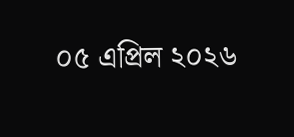০৫ এপ্রিল ২০২৬